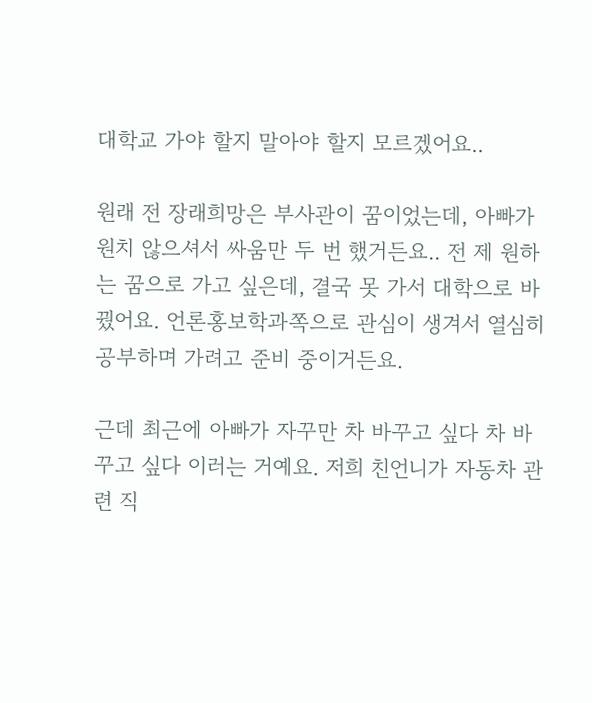대학교 가야 할지 말아야 할지 모르겠어요..

원래 전 장래희망은 부사관이 꿈이었는데, 아빠가 원치 않으셔서 싸움만 두 번 했거든요.. 전 제 원하는 꿈으로 가고 싶은데, 결국 못 가서 대학으로 바꿨어요. 언론홍보학과쪽으로 관심이 생겨서 열심히 공부하며 가려고 준비 중이거든요.

근데 최근에 아빠가 자꾸만 차 바꾸고 싶다 차 바꾸고 싶다 이러는 거예요. 저희 친언니가 자동차 관련 직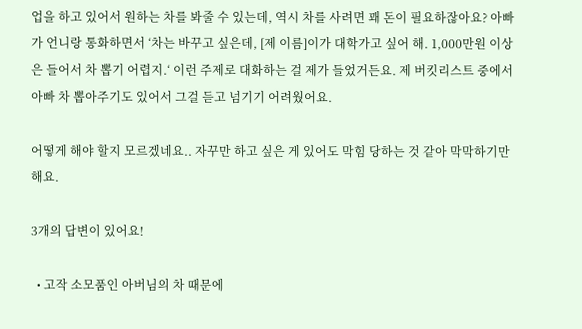업을 하고 있어서 원하는 차를 봐줄 수 있는데, 역시 차를 사려면 꽤 돈이 필요하잖아요? 아빠가 언니랑 통화하면서 ‘차는 바꾸고 싶은데, [제 이름]이가 대학가고 싶어 해. 1,000만원 이상은 들어서 차 뽑기 어렵지.‘ 이런 주제로 대화하는 걸 제가 들었거든요. 제 버킷리스트 중에서 아빠 차 뽑아주기도 있어서 그걸 듣고 넘기기 어려웠어요.

어떻게 해야 할지 모르겠네요.. 자꾸만 하고 싶은 게 있어도 막힘 당하는 것 같아 막막하기만 해요.

3개의 답변이 있어요!

  • 고작 소모품인 아버님의 차 때문에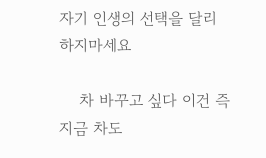자기 인생의 선택을 달리하지마세요

    차 바꾸고 싶다 이건 즉 지금 차도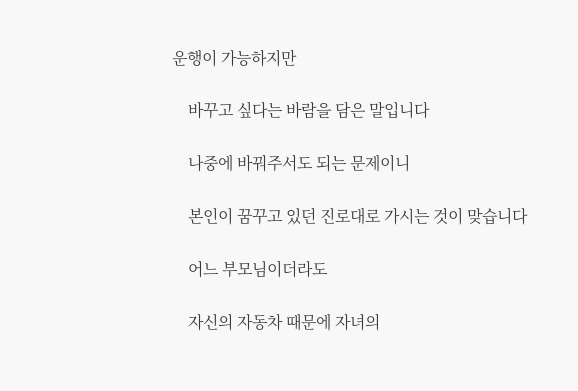운행이 가능하지만

    바꾸고 싶다는 바람을 담은 말입니다

    나중에 바꿔주서도 되는 문제이니

    본인이 꿈꾸고 있던 진로대로 가시는 것이 맞습니다

    어느 부모님이더라도

    자신의 자동차 때문에 자녀의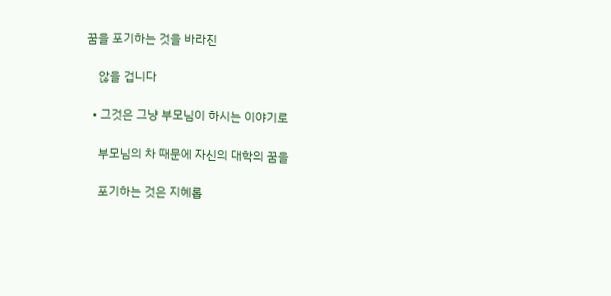꿈을 포기하는 것을 바라진

    않을 겁니다

  • 그것은 그냥 부모님이 하시는 이야기로

    부모님의 차 때문에 자신의 대학의 꿈을

    포기하는 것은 지혜롭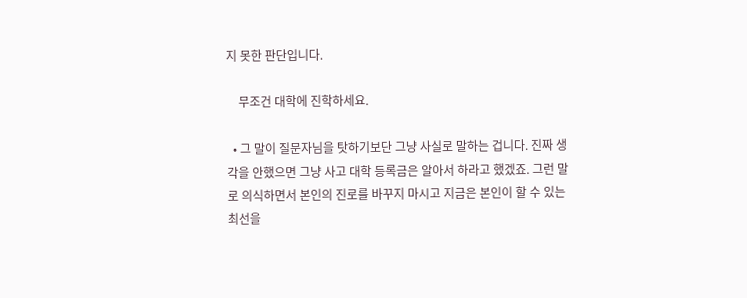지 못한 판단입니다.

    무조건 대학에 진학하세요.

  • 그 말이 질문자님을 탓하기보단 그냥 사실로 말하는 겁니다. 진짜 생각을 안했으면 그냥 사고 대학 등록금은 알아서 하라고 했겠죠. 그런 말로 의식하면서 본인의 진로를 바꾸지 마시고 지금은 본인이 할 수 있는 최선을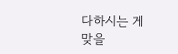다하시는 게 맞을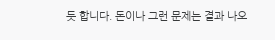듯 합니다. 돈이나 그런 문제는 결과 나오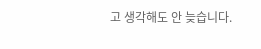고 생각해도 안 늦습니다.